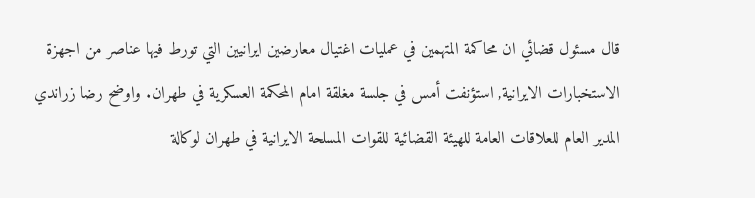قال مسئول قضائي ان محاكمة المتهمين في عمليات اغتيال معارضين ايرانيين التي تورط فيها عناصر من اجهزة الاستخبارات الايرانية, استؤنفت أمس في جلسة مغلقة امام المحكمة العسكرية في طهران. واوضح رضا زراندي المدير العام للعلاقات العامة للهيئة القضائية للقوات المسلحة الايرانية في طهران لوكالة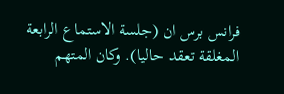فرانس برس ان (جلسة الاستماع الرابعة المغلقة تعقد حاليا). وكان المتهم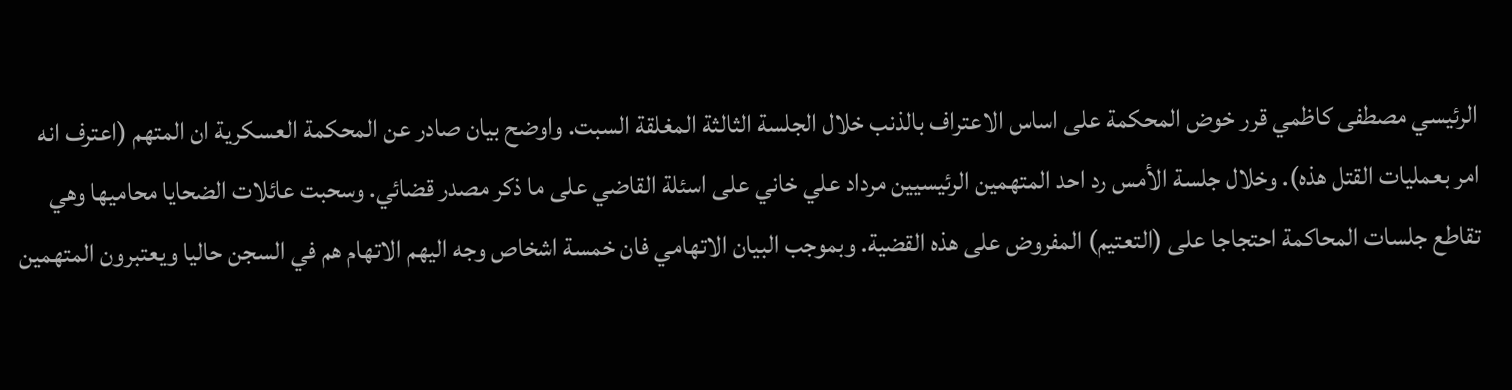الرئيسي مصطفى كاظمي قرر خوض المحكمة على اساس الاعتراف بالذنب خلال الجلسة الثالثة المغلقة السبت. واوضح بيان صادر عن المحكمة العسكرية ان المتهم (اعترف انه امر بعمليات القتل هذه). وخلال جلسة الأمس رد احد المتهمين الرئيسيين مرداد علي خاني على اسئلة القاضي على ما ذكر مصدر قضائي. وسحبت عائلات الضحايا محاميها وهي تقاطع جلسات المحاكمة احتجاجا على (التعتيم) المفروض على هذه القضية. وبموجب البيان الاتهامي فان خمسة اشخاص وجه اليهم الاتهام هم في السجن حاليا ويعتبرون المتهمين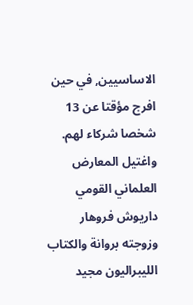الاساسيين, في حين افرج مؤقتا عن 13 شخصا شركاء لهم. واغتيل المعارض العلماني القومي داريوش فروهار وزوجته بروانة والكتاب الليبراليون مجيد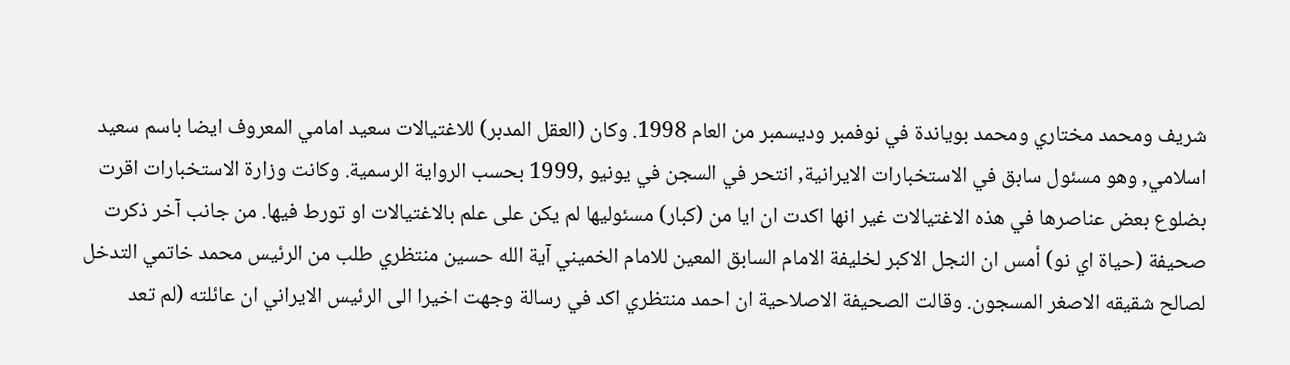شريف ومحمد مختاري ومحمد بوياندة في نوفمبر وديسمبر من العام 1998. وكان (العقل المدبر) للاغتيالات سعيد امامي المعروف ايضا باسم سعيد اسلامي, وهو مسئول سابق في الاستخبارات الايرانية, انتحر في السجن في يونيو ,1999 بحسب الرواية الرسمية. وكانت وزارة الاستخبارات اقرت بضلوع بعض عناصرها في هذه الاغتيالات غير انها اكدت ان ايا من (كبار) مسئوليها لم يكن على علم بالاغتيالات او تورط فيها. من جانب آخر ذكرت صحيفة (حياة اي نو) أمس ان النجل الاكبر لخليفة الامام السابق المعين للامام الخميني آية الله حسين منتظري طلب من الرئيس محمد خاتمي التدخل لصالح شقيقه الاصغر المسجون. وقالت الصحيفة الاصلاحية ان احمد منتظري اكد في رسالة وجهت اخيرا الى الرئيس الايراني ان عائلته (لم تعد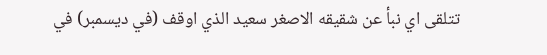تتلقى اي نبأ عن شقيقه الاصغر سعيد الذي اوقف (في ديسمبر) في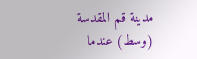مدينة قم المقدسة (وسط) عندما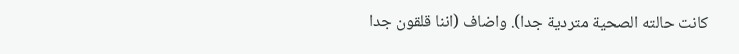كانت حالته الصحية متردية جدا). واضاف (اننا قلقون جدا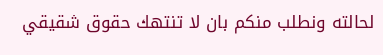لحالته ونطلب منكم بان لا تنتهك حقوق شقيقي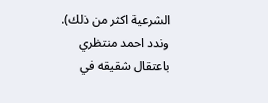الشرعية اكثر من ذلك). وندد احمد منتظري باعتقال شقيقه في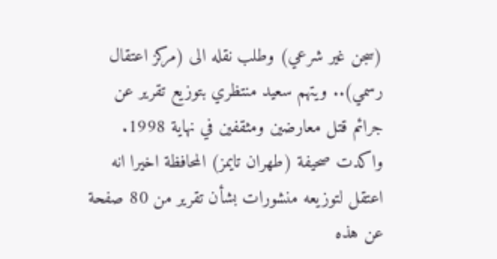(سجن غير شرعي) وطلب نقله الى (مركز اعتقال رسمي).. ويتهم سعيد منتظري بتوزيع تقرير عن جرائم قتل معارضين ومثقفين في نهاية 1998. واكدت صحيفة (طهران تايمز) المحافظة اخيرا انه اعتقل لتوزيعه منشورات بشأن تقرير من 80 صفحة عن هذه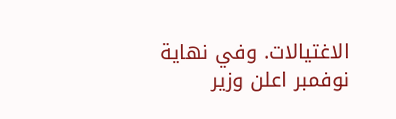الاغتيالات. وفي نهاية نوفمبر اعلن وزير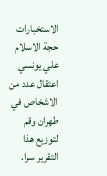الاستخبارات حجة الاسلام علي يونسي اعتقال عدد من الاشخاص في طهران وقم لتوزيع هذا التقرير سرا.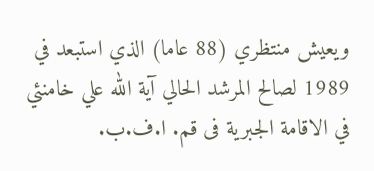ويعيش منتظري (88 عاما) الذي استبعد في 1989 لصالح المرشد الحالي آية الله علي خامنئي في الاقامة الجبرية فى قم. ا.ف.ب.